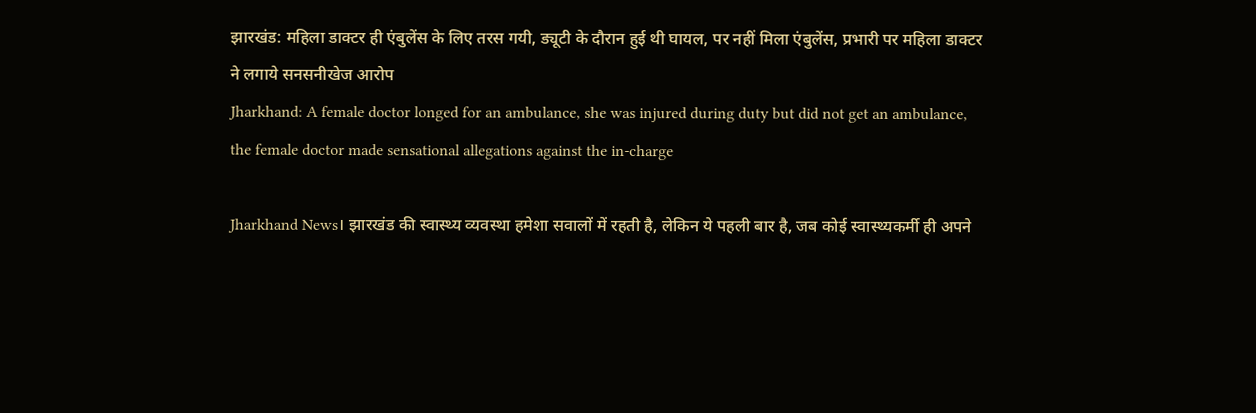झारखंड: महिला डाक्टर ही एंबुलेंस के लिए तरस गयी, ड्यूटी के दौरान हुई थी घायल, पर नहीं मिला एंबुलेंस, प्रभारी पर महिला डाक्टर ने लगाये सनसनीखेज आरोप
Jharkhand: A female doctor longed for an ambulance, she was injured during duty but did not get an ambulance, the female doctor made sensational allegations against the in-charge

Jharkhand News। झारखंड की स्वास्थ्य व्यवस्था हमेशा सवालों में रहती है, लेकिन ये पहली बार है, जब कोई स्वास्थ्यकर्मी ही अपने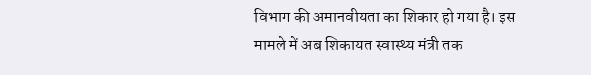विभाग की अमानवीयता का शिकार हो गया है। इस मामले में अब शिकायत स्वास्थ्य मंत्री तक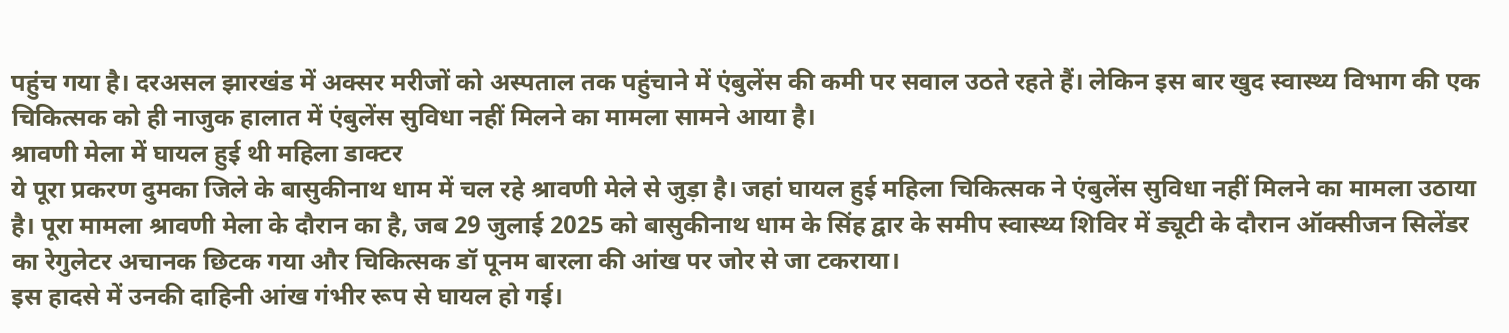पहुंच गया है। दरअसल झारखंड में अक्सर मरीजों को अस्पताल तक पहुंचाने में एंबुलेंस की कमी पर सवाल उठते रहते हैं। लेकिन इस बार खुद स्वास्थ्य विभाग की एक चिकित्सक को ही नाजुक हालात में एंबुलेंस सुविधा नहीं मिलने का मामला सामने आया है।
श्रावणी मेला में घायल हुई थी महिला डाक्टर
ये पूरा प्रकरण दुमका जिले के बासुकीनाथ धाम में चल रहे श्रावणी मेले से जुड़ा है। जहां घायल हुई महिला चिकित्सक ने एंबुलेंस सुविधा नहीं मिलने का मामला उठाया है। पूरा मामला श्रावणी मेला के दौरान का है, जब 29 जुलाई 2025 को बासुकीनाथ धाम के सिंह द्वार के समीप स्वास्थ्य शिविर में ड्यूटी के दौरान ऑक्सीजन सिलेंडर का रेगुलेटर अचानक छिटक गया और चिकित्सक डॉ पूनम बारला की आंख पर जोर से जा टकराया।
इस हादसे में उनकी दाहिनी आंख गंभीर रूप से घायल हो गई।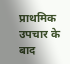प्राथमिक उपचार के बाद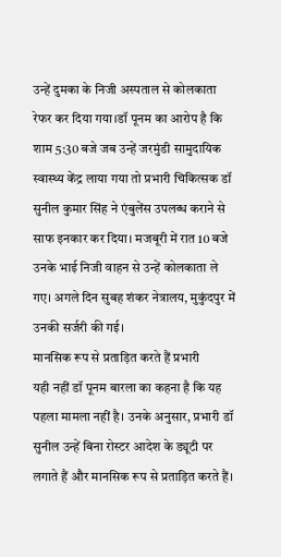उन्हें दुमका के निजी अस्पताल से कोलकाता रेफर कर दिया गया।डॉ पूनम का आरोप है कि शाम 5:30 बजे जब उन्हें जरमुंडी सामुदायिक स्वास्थ्य केंद्र लाया गया तो प्रभारी चिकित्सक डॉ सुनील कुमार सिंह ने एंबुलेंस उपलब्ध कराने से साफ इनकार कर दिया। मजबूरी में रात 10 बजे उनके भाई निजी वाहन से उन्हें कोलकाता ले गए। अगले दिन सुबह शंकर नेत्रालय, मुकुंदपुर में उनकी सर्जरी की गई।
मानसिक रूप से प्रताड़ित करते हैं प्रभारी
यही नहीं डॉ पूनम बारला का कहना है कि यह पहला मामला नहीं है। उनके अनुसार, प्रभारी डॉ सुनील उन्हें बिना रोस्टर आदेश के ड्यूटी पर लगाते हैं और मानसिक रूप से प्रताड़ित करते हैं।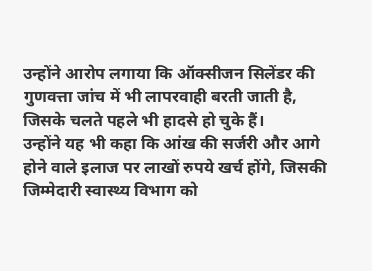उन्होंने आरोप लगाया कि ऑक्सीजन सिलेंडर की गुणवत्ता जांच में भी लापरवाही बरती जाती है, जिसके चलते पहले भी हादसे हो चुके हैं।
उन्होंने यह भी कहा कि आंख की सर्जरी और आगे होने वाले इलाज पर लाखों रुपये खर्च होंगे, जिसकी जिम्मेदारी स्वास्थ्य विभाग को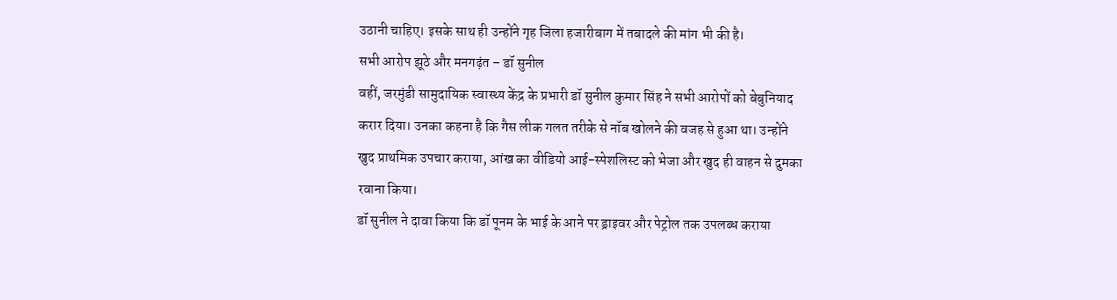उठानी चाहिए। इसके साथ ही उन्होंने गृह जिला हजारीबाग में तबादले की मांग भी की है।
सभी आरोप झूठे और मनगढ़ंत – डॉ सुनील
वहीं, जरमुंडी सामुदायिक स्वास्थ्य केंद्र के प्रभारी डॉ सुनील कुमार सिंह ने सभी आरोपों को बेबुनियाद करार दिया। उनका कहना है कि गैस लीक गलत तरीके से नॉब खोलने की वजह से हुआ था। उन्होंने खुद प्राथमिक उपचार कराया, आंख का वीडियो आई-स्पेशलिस्ट को भेजा और खुद ही वाहन से दुमका रवाना किया।
डॉ सुनील ने दावा किया कि डॉ पूनम के भाई के आने पर ड्राइवर और पेट्रोल तक उपलब्ध कराया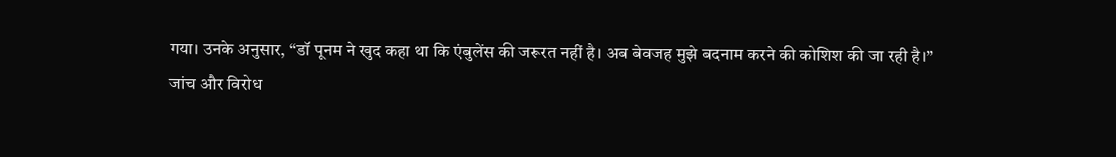गया। उनके अनुसार, “डॉ पूनम ने खुद कहा था कि एंबुलेंस की जरूरत नहीं है। अब बेवजह मुझे बदनाम करने की कोशिश की जा रही है।”
जांच और विरोध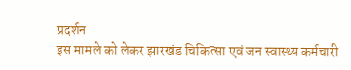प्रदर्शन
इस मामले को लेकर झारखंड चिकित्सा एवं जन स्वास्थ्य कर्मचारी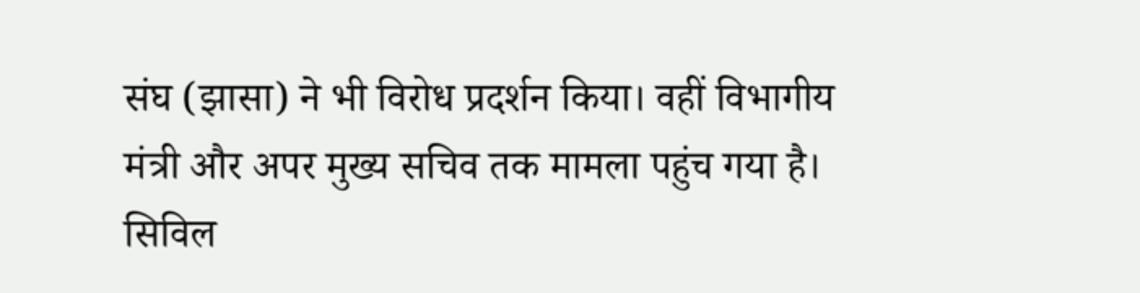संघ (झासा) ने भी विरोध प्रदर्शन किया। वहीं विभागीय मंत्री और अपर मुख्य सचिव तक मामला पहुंच गया है। सिविल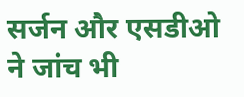सर्जन और एसडीओ ने जांच भी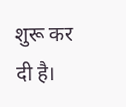शुरू कर दी है।